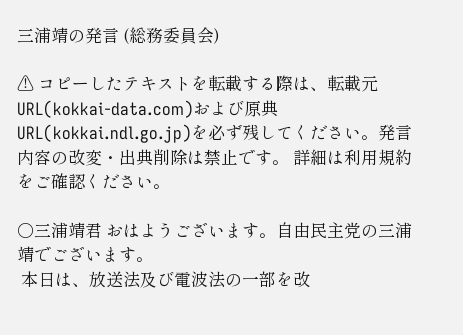三浦靖の発言 (総務委員会)

⚠ コピーしたテキストを転載する際は、転載元URL(kokkai-data.com)および原典URL(kokkai.ndl.go.jp)を必ず残してください。発言内容の改変・出典削除は禁止です。 詳細は利用規約をご確認ください。

○三浦靖君 おはようございます。自由民主党の三浦靖でございます。
 本日は、放送法及び電波法の一部を改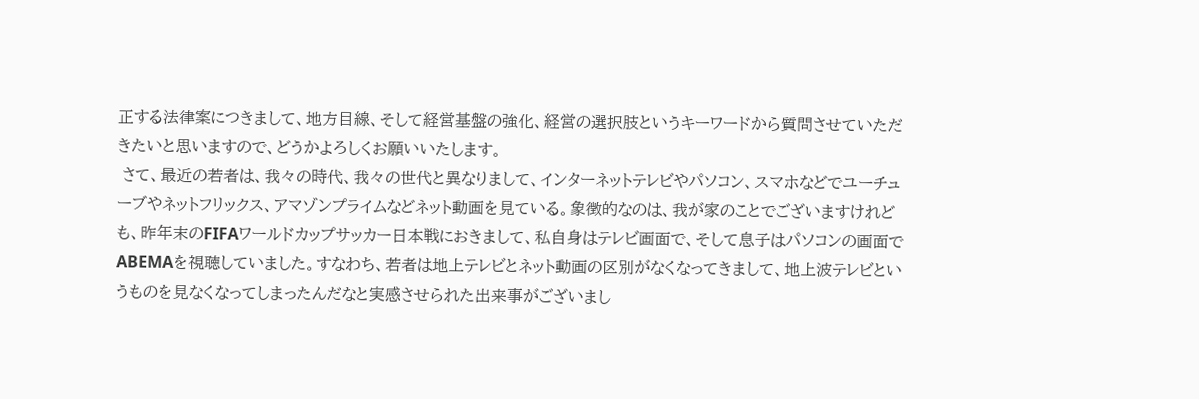正する法律案につきまして、地方目線、そして経営基盤の強化、経営の選択肢というキーワードから質問させていただきたいと思いますので、どうかよろしくお願いいたします。
 さて、最近の若者は、我々の時代、我々の世代と異なりまして、インターネットテレビやパソコン、スマホなどでユーチューブやネットフリックス、アマゾンプライムなどネット動画を見ている。象徴的なのは、我が家のことでございますけれども、昨年末のFIFAワールドカップサッカー日本戦におきまして、私自身はテレビ画面で、そして息子はパソコンの画面でABEMAを視聴していました。すなわち、若者は地上テレビとネット動画の区別がなくなってきまして、地上波テレビというものを見なくなってしまったんだなと実感させられた出来事がございまし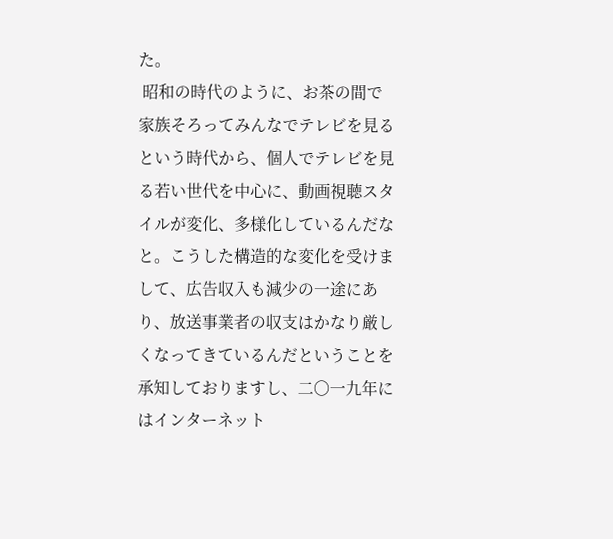た。
 昭和の時代のように、お茶の間で家族そろってみんなでテレビを見るという時代から、個人でテレビを見る若い世代を中心に、動画視聴スタイルが変化、多様化しているんだなと。こうした構造的な変化を受けまして、広告収入も減少の一途にあり、放送事業者の収支はかなり厳しくなってきているんだということを承知しておりますし、二〇一九年にはインターネット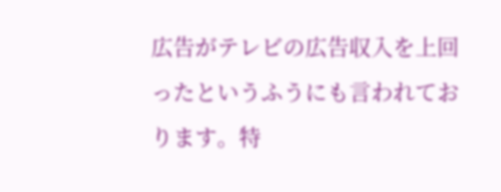広告がテレビの広告収入を上回ったというふうにも言われております。特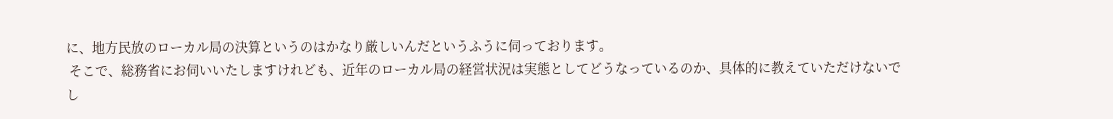に、地方民放のローカル局の決算というのはかなり厳しいんだというふうに伺っております。
 そこで、総務省にお伺いいたしますけれども、近年のローカル局の経営状況は実態としてどうなっているのか、具体的に教えていただけないでし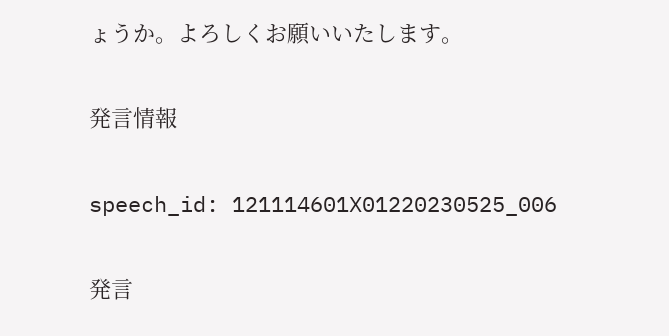ょうか。よろしくお願いいたします。

発言情報

speech_id: 121114601X01220230525_006

発言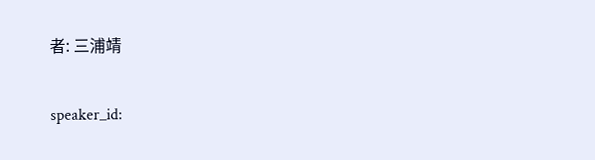者: 三浦靖

speaker_id: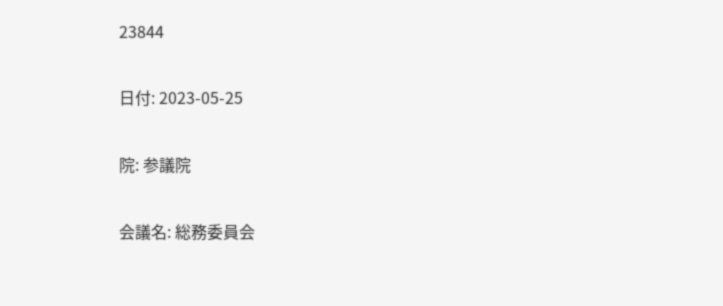23844

日付: 2023-05-25

院: 参議院

会議名: 総務委員会